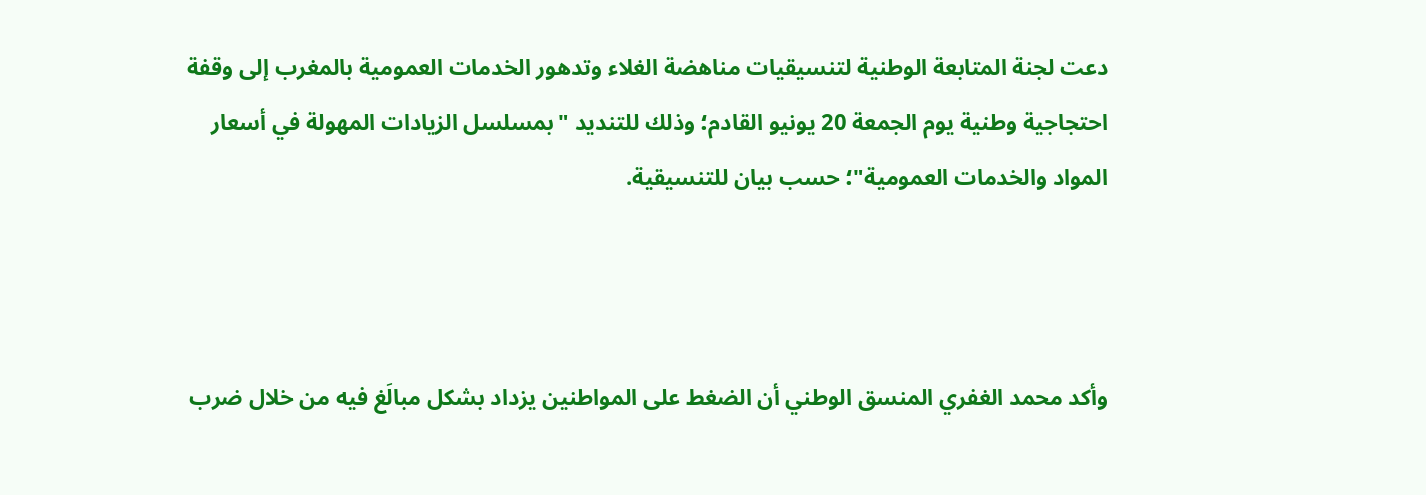دعت لجنة المتابعة الوطنية لتنسيقيات مناهضة الغلاء وتدهور الخدمات العمومية بالمغرب إلى وقفة احتجاجية وطنية يوم الجمعة 20 يونيو القادم؛ وذلك للتنديد "بمسلسل الزيادات المهولة في أسعار المواد والخدمات العمومية"؛ حسب بيان للتنسيقية.



وأكد محمد الغفري المنسق الوطني أن الضغط على المواطنين يزداد بشكل مبالَغ فيه من خلال ضرب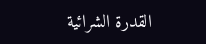القدرة الشرائية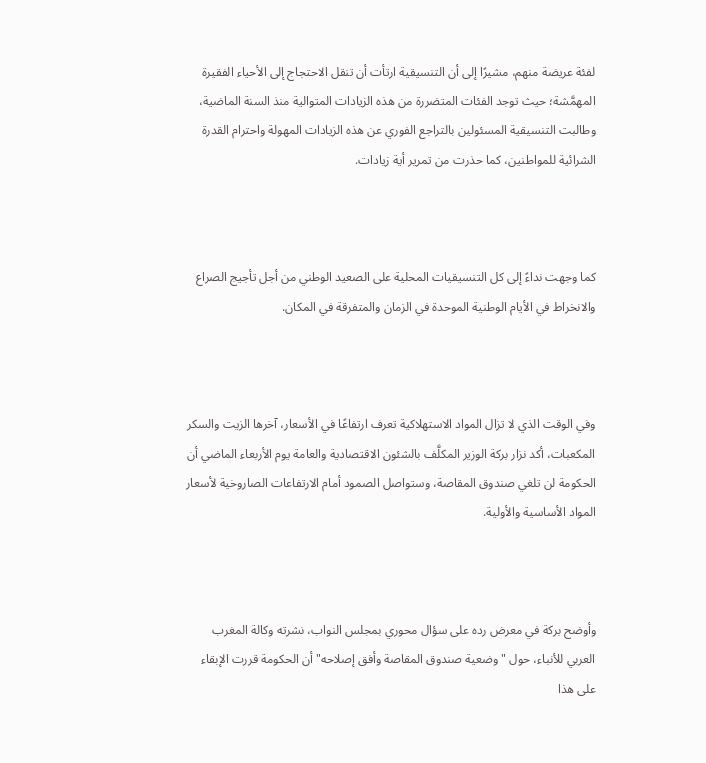لفئة عريضة منهم، مشيرًا إلى أن التنسيقية ارتأت أن تنقل الاحتجاج إلى الأحياء الفقيرة المهمَّشة؛ حيث توجد الفئات المتضررة من هذه الزيادات المتوالية منذ السنة الماضية، وطالبت التنسيقية المسئولين بالتراجع الفوري عن هذه الزيادات المهولة واحترام القدرة الشرائية للمواطنين، كما حذرت من تمرير أية زيادات.



كما وجهت نداءً إلى كل التنسيقيات المحلية على الصعيد الوطني من أجل تأجيج الصراع والانخراط في الأيام الوطنية الموحدة في الزمان والمتفرقة في المكان.



وفي الوقت الذي لا تزال المواد الاستهلاكية تعرف ارتفاعًا في الأسعار، آخرها الزيت والسكر المكعبات، أكد نزار بركة الوزير المكلَّف بالشئون الاقتصادية والعامة يوم الأربعاء الماضي أن الحكومة لن تلغي صندوق المقاصة، وستواصل الصمود أمام الارتفاعات الصاروخية لأسعار المواد الأساسية والأولية.



وأوضح بركة في معرض رده على سؤال محوري بمجلس النواب، نشرته وكالة المغرب العربي للأنباء، حول "وضعية صندوق المقاصة وأفق إصلاحه" أن الحكومة قررت الإبقاء على هذا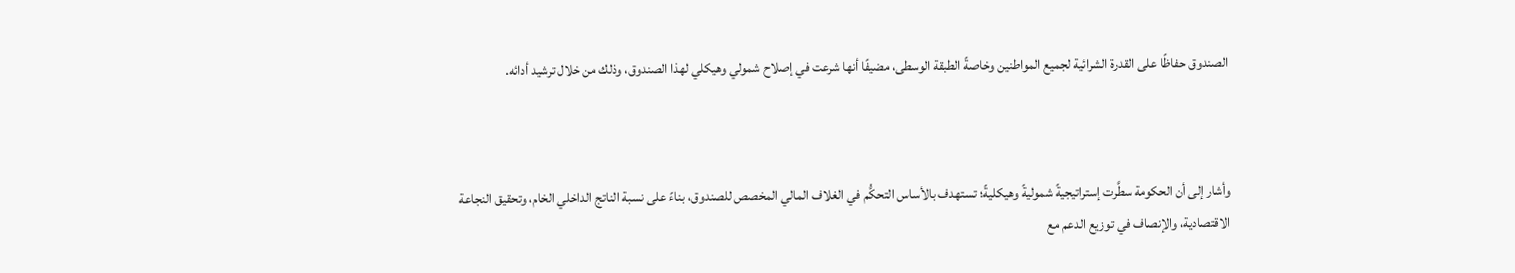الصندوق حفاظًا على القدرة الشرائية لجميع المواطنين وخاصةً الطبقة الوسطى، مضيفًا أنها شرعت في إصلاح شمولي وهيكلي لهذا الصندوق، وذلك من خلال ترشيد أدائه.



وأشار إلى أن الحكومة سطَّرت إستراتيجيةً شموليةً وهيكليةً؛ تستهدف بالأساس التحكُّم في الغلاف المالي المخصص للصندوق، بناءً على نسبة الناتج الداخلي الخام، وتحقيق النجاعة الاقتصادية، والإنصاف في توزيع الدعم مع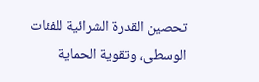تحصين القدرة الشرائية للفئات الوسطى، وتقوية الحماية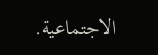الاجتماعية.